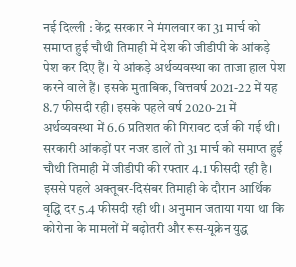नई दिल्ली : केंद्र सरकार ने मंगलवार का 31 मार्च को समाप्त हुई चौथी तिमाही में देश की जीडीपी के आंकड़े पेश कर दिए हैं। ये आंकड़े अर्थव्यवस्था का ताजा हाल पेश करने वाले हैं। इसके मुताबिक, वित्तवर्ष 2021-22 में यह 8.7 फीसदी रही। इसके पहले वर्ष 2020-21 में अर्थव्यवस्था में 6.6 प्रतिशत की गिरावट दर्ज की गई थी। सरकारी आंकड़ों पर नजर डालें तो 31 मार्च को समाप्त हुई चौथी तिमाही में जीडीपी की रफ्तार 4.1 फीसदी रही है। इससे पहले अक्तूबर-दिसंबर तिमाही के दौरान आर्थिक वृद्धि दर 5.4 फीसदी रही थी। अनुमान जताया गया था कि कोरोना के मामलों में बढ़ोतरी और रूस-यूक्रेन युद्ध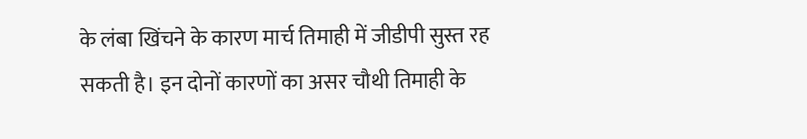के लंबा खिंचने के कारण मार्च तिमाही में जीडीपी सुस्त रह  सकती है। इन दोनों कारणों का असर चौथी तिमाही के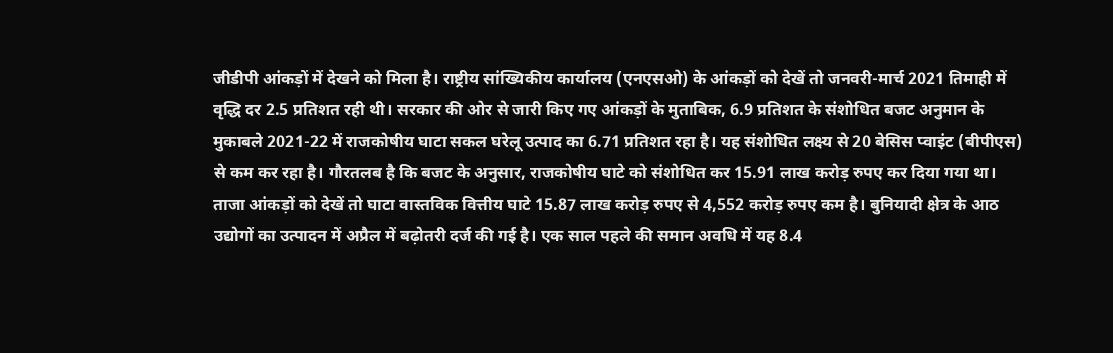जीडीपी आंकड़ों में देखने को मिला है। राष्ट्रीय सांख्यिकीय कार्यालय (एनएसओ) के आंकड़ों को देखें तो जनवरी-मार्च 2021 तिमाही में वृद्धि दर 2.5 प्रतिशत रही थी। सरकार की ओर से जारी किए गए आंकड़ों के मुताबिक, 6.9 प्रतिशत के संशोधित बजट अनुमान के मुकाबले 2021-22 में राजकोषीय घाटा सकल घरेलू उत्पाद का 6.71 प्रतिशत रहा है। यह संशोधित लक्ष्य से 20 बेसिस प्वाइंट (बीपीएस) से कम कर रहा है। गौरतलब है कि बजट के अनुसार, राजकोषीय घाटे को संशोधित कर 15.91 लाख करोड़ रुपए कर दिया गया था। ताजा आंकड़ों को देखें तो घाटा वास्तविक वित्तीय घाटे 15.87 लाख करोड़ रुपए से 4,552 करोड़ रुपए कम है। बुनियादी क्षेत्र के आठ उद्योगों का उत्पादन में अप्रैल में बढ़ोतरी दर्ज की गई है। एक साल पहले की समान अवधि में यह 8.4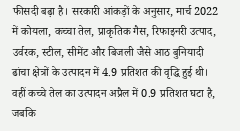फीसदी बढ़ा है। सरकारी आंकड़ों के अनुसार, मार्च 2022 में कोयला, कच्चा तेल, प्राकृतिक गैस, रिफाइनरी उत्पाद, उर्वरक, स्टील, सीमेंट और बिजली जैसे आठ बुनियादी ढांचा क्षेत्रों के उत्पादन में 4.9 प्रतिशत की वृद्धि हुई थी। वहीं कच्चे तेल का उत्पादन अप्रैल में 0.9 प्रतिशत घटा है, जबकि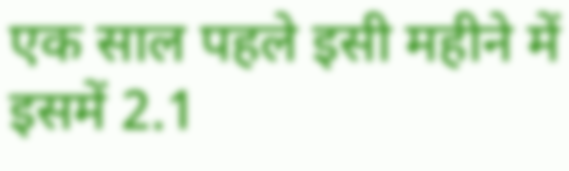एक साल पहले इसी महीने में इसमें 2.1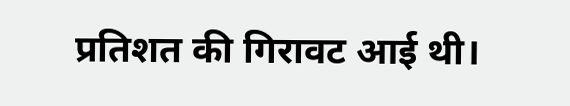प्रतिशत की गिरावट आई थी।